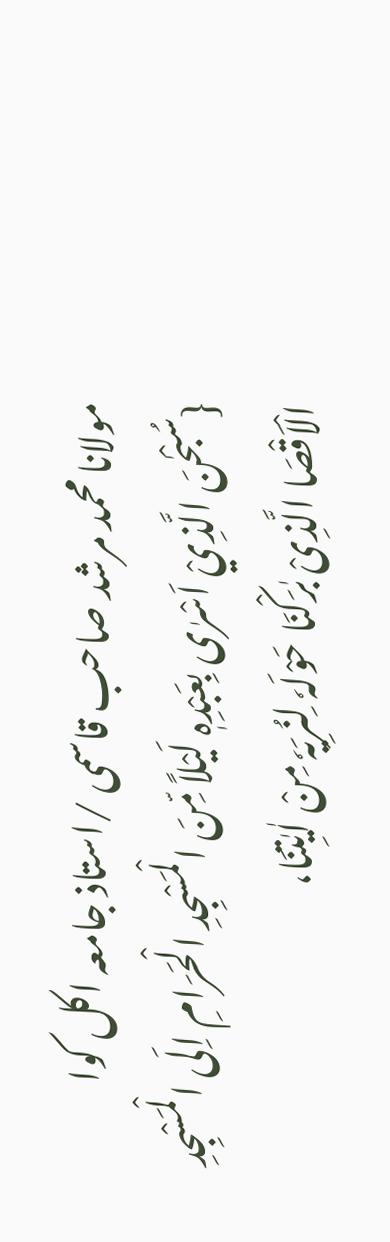مولانا محمد مرشد صاحب قاسمی /استاذ جامعہ اکل کوا
{سُبْحٰنَ الَّذِيْ اَسْرٰی بِعَبْدِہٖ لَیْلاً مِّنَ الْمَسْجِدِ الْحَرَامِ اِلَی الْمَسْجِدِ الْاَقْصَا الَّذِیْ بٰرَکْنَا حَوْلَہٗ لِنُرِیَہٗ مِنْ اٰیٰتِنَا،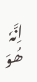اِنَّہٗ ھُوَ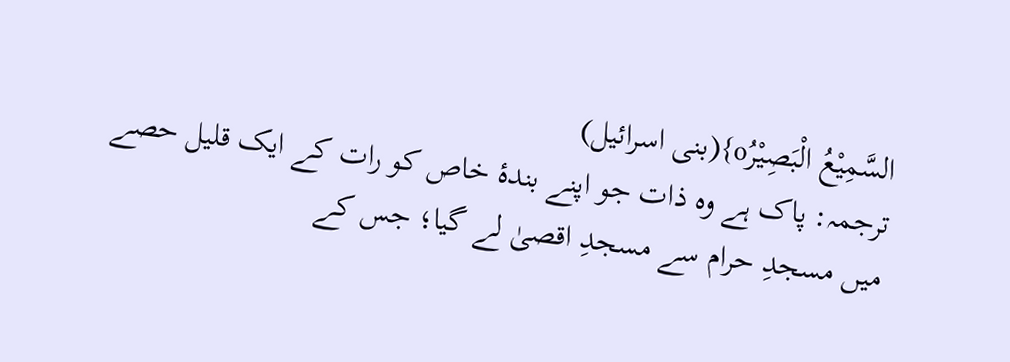السَّمِیْعُ الْبَصِیْرُo}(بنی اسرائیل)
ترجمہ: پاک ہے وہ ذات جو اپنے بندۂ خاص کو رات کے ایک قلیل حصے میں مسجدِ حرام سے مسجدِ اقصیٰ لے گیا؛ جس کے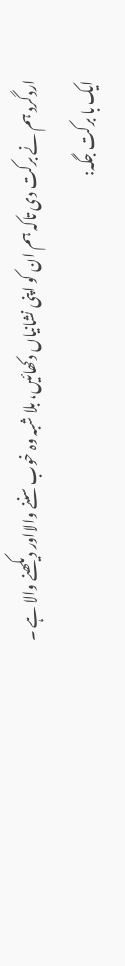اردگرد ہم نے برکت دی تاکہ ہم ان کو اپنی نشانیاں دکھائیں، بلا شبہ وہ خوب سننے والااور دیکھنے والا ہے ۔
ایک با برکت جگہ: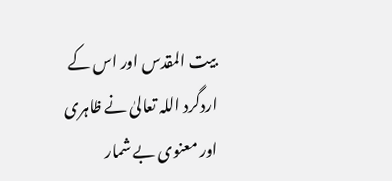بیت المقدس اور اس کے اردگرد اللہ تعالیٰ نے ظاہری اور معنوی بے شمار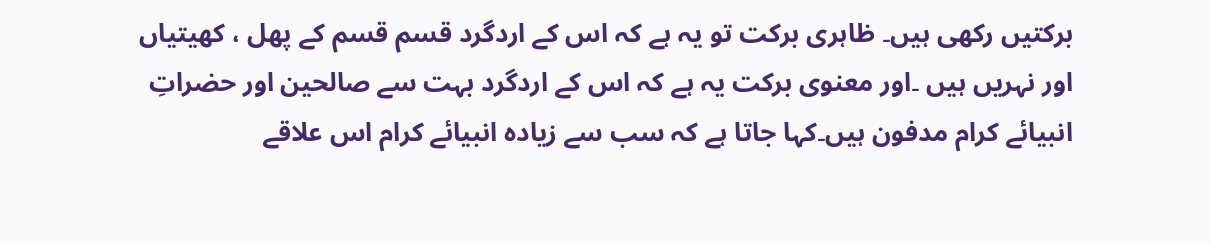برکتیں رکھی ہیں۔ ظاہری برکت تو یہ ہے کہ اس کے اردگرد قسم قسم کے پھل ، کھیتیاں اور نہریں ہیں ۔اور معنوی برکت یہ ہے کہ اس کے اردگرد بہت سے صالحین اور حضراتِ انبیائے کرام مدفون ہیں۔کہا جاتا ہے کہ سب سے زیادہ انبیائے کرام اس علاقے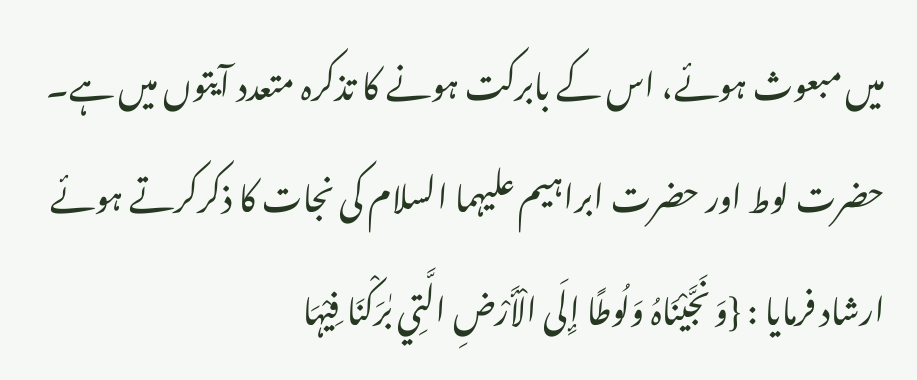میں مبعوث ہوئے، اس کے بابرکت ہونے کا تذکرہ متعدد آیتوں میں ہے۔
حضرت لوط اور حضرت ابراہیم علیہما السلام کی نجات کا ذکرکرتے ہوئے ارشاد فرمایا : {وَ نَجَّیْنَاہُ وَلُوطًا إِلَی الْأَرْضِ الَّتِي بٰرَکْنَا فِیْہَا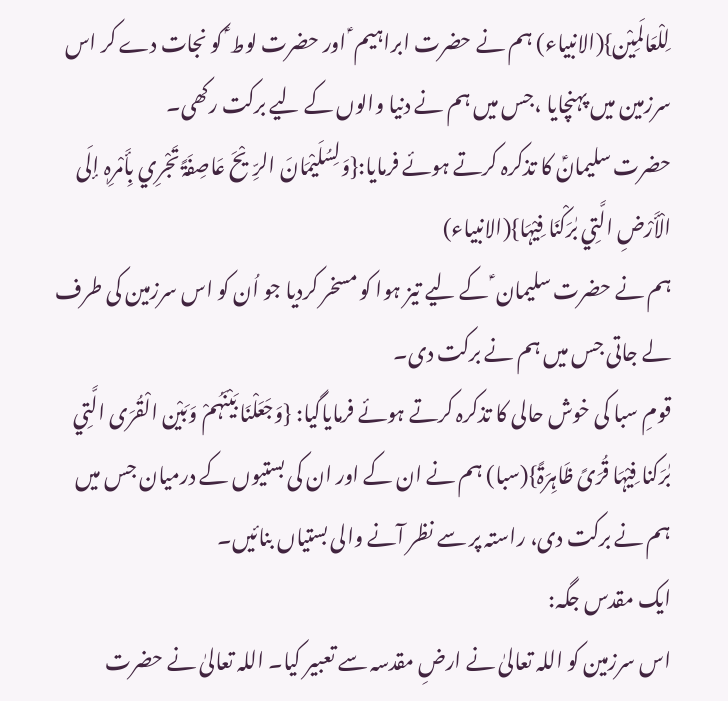لِلْعَالَمِیْن}(الانبیاء) ہم نے حضرت ابراہیم ؑ اور حضرت لوط ؑ کو نجات دے کر اس سرزمین میں پہنچایا ،جس میں ہم نے دنیا والوں کے لیے برکت رکھی۔
حضرت سلیمانؑ کا تذکرہ کرتے ہوئے فرمایا:{وَلِسُلَیْمَانَ الرِّیْحَ عَاصِفَۃً تَجْرِي بِأَمْرِہٖ إلَی الْأَرْضِ الَّتِي بٰرَکْنَا فِیْہَا}(الانبیاء)
ہم نے حضرت سلیمان ؑ کے لیے تیز ہوا کو مسخر کردیا جو اُن کو اس سرزمین کی طرف لے جاتی جس میں ہم نے برکت دی۔
قومِ سبا کی خوش حالی کا تذکرہ کرتے ہوئے فرمایاگیا: {وَجَعَلْنَا بَیْنَہُمْ وَبَیْن الْقُرَی الَّتِي بٰرَکنا فِیْہَا قُرَیً ظَاہِرَۃً}(سبا) ہم نے ان کے اور ان کی بستیوں کے درمیان جس میں ہم نے برکت دی، راستہ پر سے نظر آنے والی بستیاں بنائیں۔
ایک مقدس جگہ:
اس سرزمین کو اللہ تعالیٰ نے ارضِ مقدسہ سے تعبیر کیا۔ اللہ تعالیٰ نے حضرت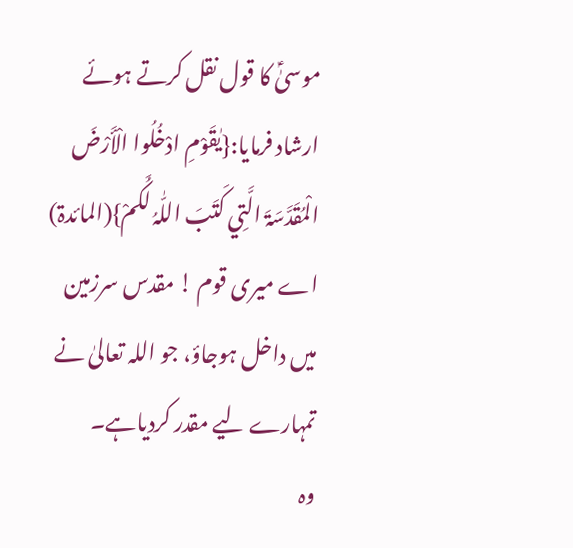موسیٰؑ کا قول نقل کرتے ہوئے ارشاد فرمایا:{یٰقَوْمِ ادْخُلُوا الْأَرْضَ الْمُقَدَّسَۃَ الَّتِي کَتَبَ اللّٰہُ لَکُمْ}(المائدۃ)
اے میری قوم ! مقدس سرزمین میں داخل ہوجاؤ، جو اللہ تعالیٰ نے تمہارے لیے مقدر کردیاہے۔
وہ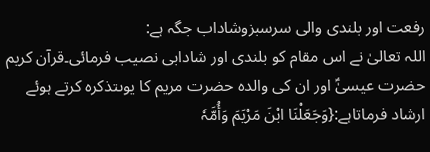رفعت اور بلندی والی سرسبزوشاداب جگہ ہے:
اللہ تعالیٰ نے اس مقام کو بلندی اور شادابی نصیب فرمائی۔قرآن کریم حضرت عیسیٰؑ اور ان کی والدہ حضرت مریم کا یوںتذکرہ کرتے ہوئے ارشاد فرماتاہے:{وَجَعَلْنَا ابْنَ مَرْیَمَ وَأُمَّہٗ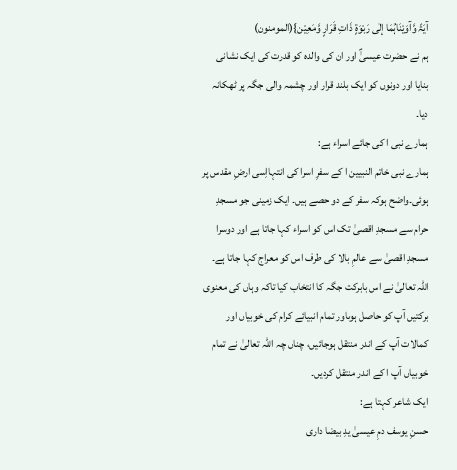آیَۃً وَّآوَیْنَاہُمَا إلٰی رَبْوَۃٍ ذَاتِ قَرَارٍ وَّمَعِیْن}(المومنون)
ہم نے حضرت عیسیٰؑ اور ان کی والدہ کو قدرت کی ایک نشانی بنایا اور دونوں کو ایک بلند قرار اور چشمہ والی جگہ پر ٹھکانہ دیا۔
ہمارے نبی ا کی جائے اسراء ہے:
ہمارے نبی خاتم النبیین ا کے سفرِ اسرا کی انتہااِسی ارضِ مقدس پر ہوئی۔واضح ہوکہ سفر کے دو حصے ہیں۔ ایک زمینی جو مسجدِ حرام سے مسجدِ اقصیٰ تک اس کو اسراء کہا جاتا ہے اور دوسرا مسجدِ اقصیٰ سے عالمِ بالا کی طرف اس کو معراج کہا جاتا ہے۔
اللہ تعالیٰ نے اس بابرکت جگہ کا انتخاب کیا تاکہ وہاں کی معنوی برکتیں آپ کو حاصل ہوںاور تمام انبیائے کرام کی خوبیاں اور کمالات آپ کے اندر منتقل ہوجائیں، چناں چہ اللہ تعالیٰ نے تمام خوبیاں آپ ا کے اندر منتقل کردیں۔
ایک شاعر کہتا ہے:
حسنِ یوسف دمِ عیسیٰ یدِ بیضا داری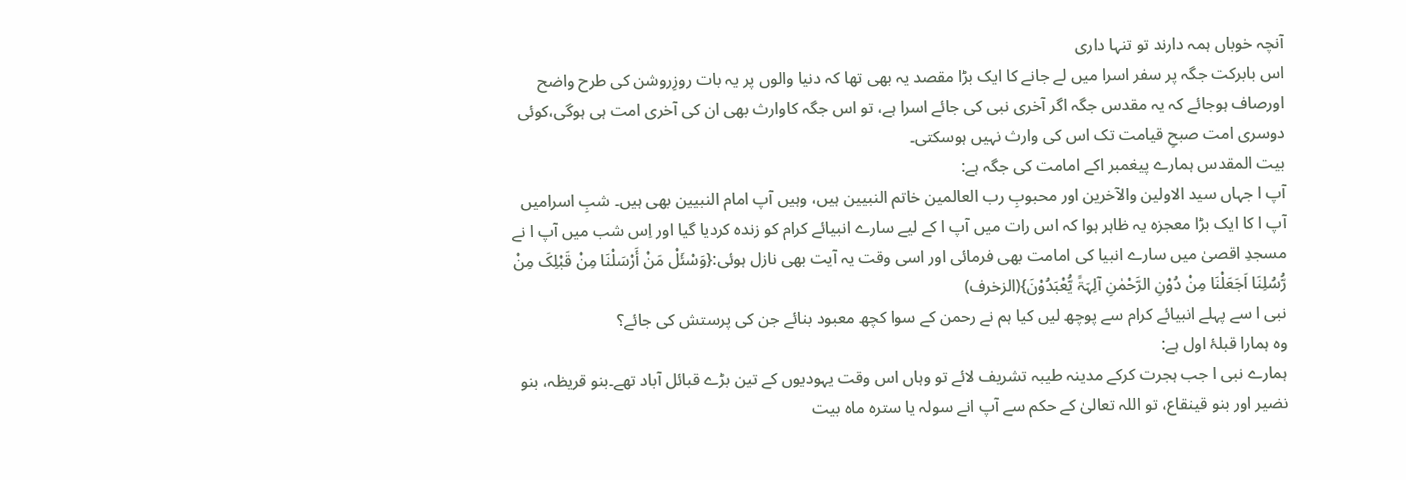آنچہ خوباں ہمہ دارند تو تنہا داری
اس بابرکت جگہ پر سفر اسرا میں لے جانے کا ایک بڑا مقصد یہ بھی تھا کہ دنیا والوں پر یہ بات روزِروشن کی طرح واضح اورصاف ہوجائے کہ یہ مقدس جگہ اگر آخری نبی کی جائے اسرا ہے، تو اس جگہ کاوارث بھی ان کی آخری امت ہی ہوگی،کوئی دوسری امت صبحِ قیامت تک اس کی وارث نہیں ہوسکتی۔
بیت المقدس ہمارے پیغمبر اکے امامت کی جگہ ہے:
آپ ا جہاں سید الاولین والآخرین اور محبوبِ رب العالمین خاتم النبیین ہیں، وہیں آپ امام النبیین بھی ہیں۔ شبِ اسرامیں آپ ا کا ایک بڑا معجزہ یہ ظاہر ہوا کہ اس رات میں آپ ا کے لیے سارے انبیائے کرام کو زندہ کردیا گیا اور اِس شب میں آپ ا نے مسجدِ اقصیٰ میں سارے انبیا کی امامت بھی فرمائی اور اسی وقت یہ آیت بھی نازل ہوئی:{وَسْئَلْ مَنْ أَرْسَلْنَا مِنْ قَبْلِکَ مِنْ رُّسُلِنَا اَجَعَلْنَا مِنْ دُوْنِ الرَّحْمٰنِ آلِہَۃً یُّعْبَدُوْنَ}(الزخرف)
نبی ا سے پہلے انبیائے کرام سے پوچھ لیں کیا ہم نے رحمن کے سوا کچھ معبود بنائے جن کی پرستش کی جائے؟
وہ ہمارا قبلۂ اول ہے:
ہمارے نبی ا جب ہجرت کرکے مدینہ طیبہ تشریف لائے تو وہاں اس وقت یہودیوں کے تین بڑے قبائل آباد تھے۔بنو قریظہ، بنو نضیر اور بنو قینقاع، تو اللہ تعالیٰ کے حکم سے آپ انے سولہ یا سترہ ماہ بیت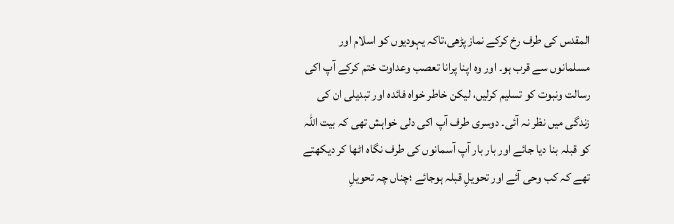المقدس کی طرف رخ کرکے نماز پڑھی،تاکہ یہودیوں کو اسلام اور مسلمانوں سے قرب ہو۔ اور وہ اپنا پرانا تعصب وعداوت ختم کرکے آپ اکی رسالت ونبوت کو تسلیم کرلیں، لیکن خاطر خواہ فائدہ اور تبدیلی ان کی زندگی میں نظر نہ آئی۔ دوسری طرف آپ اکی دلی خواہش تھی کہ بیت اللہ کو قبلہ بنا دیا جائے اور بار بار آپ آسمانوں کی طرف نگاہ اٹھا کر دیکھتے تھے کہ کب وحی آئے اور تحویلِ قبلہ ہوجائے ؛چناں چہ تحویلِ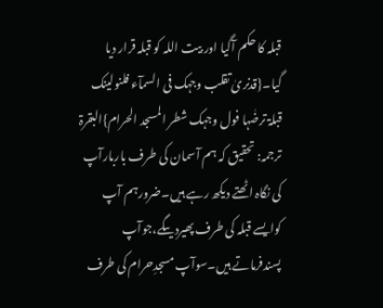قبلہ کا حکم آگیا اور بیت اللہ کو قبلہ قرار دیا گیا۔{قدنریٰ تقلب وجہک فی السمآء فلنولینک قبلۃ ترضٰہا فول وجہک شطر المسجد الحرام}البقرۃ
ترجمہ: تحقیق کہ ہم آسمان کی طرف باربارآپ کی نگاہ اٹھتے دیکھ رہے ہیں۔ضرورہم آپ کوایسے قبلہ کی طرف پھیردیںگے،جوآپ پسندفرماتے ہیں۔سوآپ مسجدِحرام کی طرف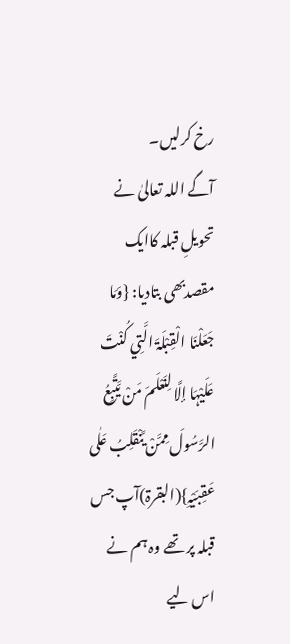رخ کرلیں۔
آگے اللہ تعالیٰ نے تحویلِ قبلہ کاایک مقصدبھی بتادیا: {وَمَا جَعَلْنَا الْقِبْلَۃَ الَّتِي کُنْتَ عَلَیْہَا إلَّا لِنَعْلَمَ مَنْ یَّتَّبِعُ الرَّسُولَ مِمَّنْ یَّنْقَلِبُ عَلٰی عَقِبَیْہِ}(البقرۃ)آپ جس قبلہ پر تھے وہ ہم نے اس لیے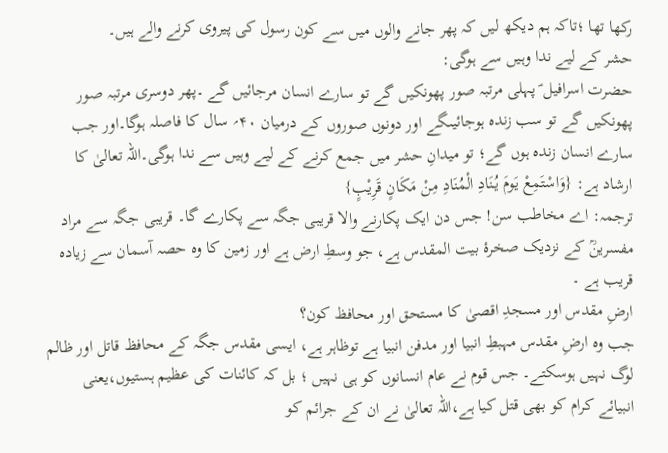رکھا تھا ؛تاکہ ہم دیکھ لیں کہ پھر جانے والوں میں سے کون رسول کی پیروی کرنے والے ہیں۔
حشر کے لیے ندا وہیں سے ہوگی:
حضرت اسرافیل ؑ پہلی مرتبہ صور پھونکیں گے تو سارے انسان مرجائیں گے ۔پھر دوسری مرتبہ صور پھونکیں گے تو سب زندہ ہوجائیںگے اور دونوں صوروں کے درمیان ۴۰؍ سال کا فاصلہ ہوگا۔اور جب سارے انسان زندہ ہوں گے؛ تو میدانِ حشر میں جمع کرنے کے لیے وہیں سے ندا ہوگی۔اللہ تعالیٰ کا ارشاد ہے: {وَاسْتَمِعْ یَومَ یُنَادِ الْمُنَادِ مِنْ مَکَانٍ قَرِیْبٍ}
ترجمہ: اے مخاطب سن! جس دن ایک پکارنے والا قریبی جگہ سے پکارے گا۔ قریبی جگہ سے مراد مفسرینؒ کے نزدیک صخرۂ بیت المقدس ہے، جو وسطِ ارض ہے اور زمین کا وہ حصہ آسمان سے زیادہ قریب ہے ۔
ارضِ مقدس اور مسجدِ اقصیٰ کا مستحق اور محافظ کون؟
جب وہ ارضِ مقدس مہبطِ انبیا اور مدفن انبیا ہے توظاہر ہے، ایسی مقدس جگہ کے محافظ قاتل اور ظالم لوگ نہیں ہوسکتے۔ جس قوم نے عام انسانوں کو ہی نہیں ؛ بل کہ کائنات کی عظیم ہستیوں،یعنی انبیائے کرام کو بھی قتل کیا ہے،اللہ تعالیٰ نے ان کے جرائم کو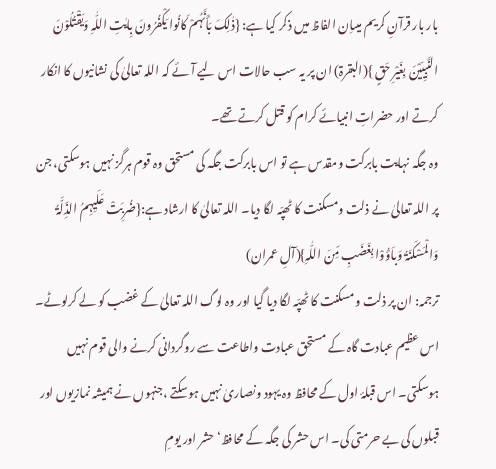بار بار قرآنِ کریم میںاِن الفاظ میں ذکر کیا ہے: {ذٰلِکَ بَأَنَّہُمْ کَانُوا یَکْفُرُونَ بِایٰتِ اللّٰہِ وَیَقْتُلُوْنَ النَّبِیِّیْنَ بِغَیْرِ حَقٍ }(البقرۃ) ان پر یہ سب حالات اس لیے آئے کہ اللہ تعالیٰ کی نشانیوں کا انکار کرتے اور حضراتِ انبیائے کرام کو قتل کرتے تھے۔
وہ جگہ نہایت بابرکت ومقدس ہے تو اس بابرکت جگہ کی مستحق وہ قوم ہرگز نہیں ہوسکتی، جن پر اللہ تعالیٰ نے ذلت ومسکنت کا ٹھپّہ لگا دیا۔ اللہ تعالیٰ کا ارشاد ہے:{ضُرِبَتْ عَلَیِہِمُ الذِّلَّۃُ وَالْمَسْکَنَۃُ وَباَؤُوْا بِغَضَبِ مِّنَ اللّٰہِ}(آلِ عمران)
ترجمہ: ان پر ذلت ومسکنت کا ٹھپّہ لگا دیا گیا اور وہ لوگ اللہ تعالیٰ کے غضب کو لے کرلوٹے۔
اس عظیم عبادت گاہ کے مستحق عبادت واطاعت سے روگردانی کرنے والی قوم نہیں ہوسکتی۔ اس قبلۂ اول کے محافظ وہ یہود ونصاریٰ نہیں ہوسکتے ،جنہوں نے ہمیشہ نمازیوں اور قبلوں کی بے حرمتی کی۔ اس حشر کی جگہ کے محافظ‘ حشر اور یومِ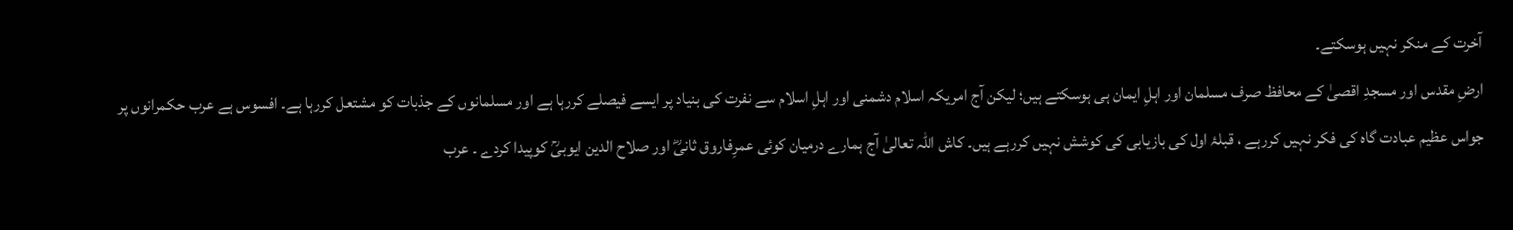آخرت کے منکر نہیں ہوسکتے۔
ارضِ مقدس اور مسجدِ اقصیٰ کے محافظ صرف مسلمان اور اہلِ ایمان ہی ہوسکتے ہیں؛ لیکن آج امریکہ اسلام دشمنی اور اہلِ اسلام سے نفرت کی بنیاد پر ایسے فیصلے کررہا ہے اور مسلمانوں کے جذبات کو مشتعل کررہا ہے۔ افسوس ہے عرب حکمرانوں پر جواس عظیم عبادت گاہ کی فکر نہیں کررہے ، قبلۂ اول کی بازیابی کی کوشش نہیں کررہے ہیں۔ کاش اللہ تعالیٰ آج ہمارے درمیان کوئی عمرِفاروق ثانیؓ اور صلاح الدین ایوبیؒ کوپیدا کردے ۔ عرب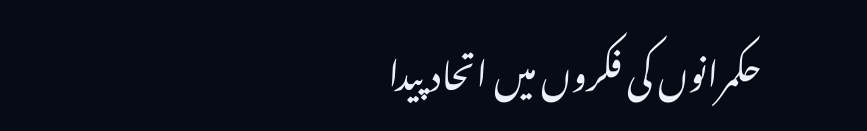حکمرانوں کی فکروں میں اتحاد پیدا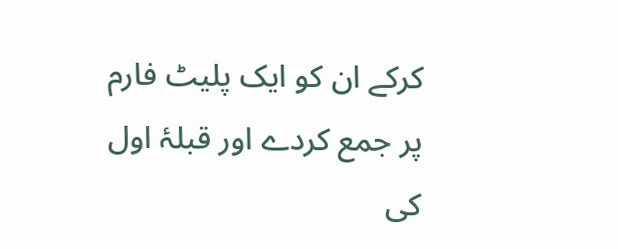کرکے ان کو ایک پلیٹ فارم پر جمع کردے اور قبلۂ اول کی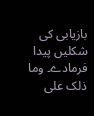بازیابی کی شکلیں پیدا فرمادے۔ وما ذلک علی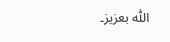اللّٰہ بعزیز۔